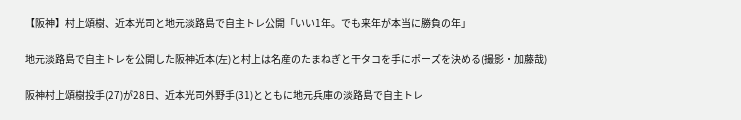【阪神】村上頌樹、近本光司と地元淡路島で自主トレ公開「いい1年。でも来年が本当に勝負の年」

地元淡路島で自主トレを公開した阪神近本(左)と村上は名産のたまねぎと干タコを手にポーズを決める(撮影・加藤哉)

阪神村上頌樹投手(27)が28日、近本光司外野手(31)とともに地元兵庫の淡路島で自主トレ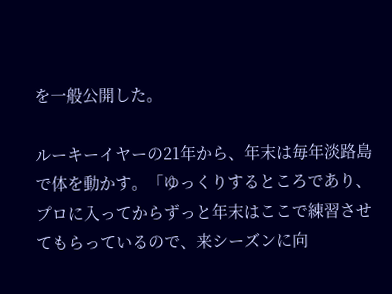を一般公開した。

ルーキーイヤーの21年から、年末は毎年淡路島で体を動かす。「ゆっくりするところであり、プロに入ってからずっと年末はここで練習させてもらっているので、来シーズンに向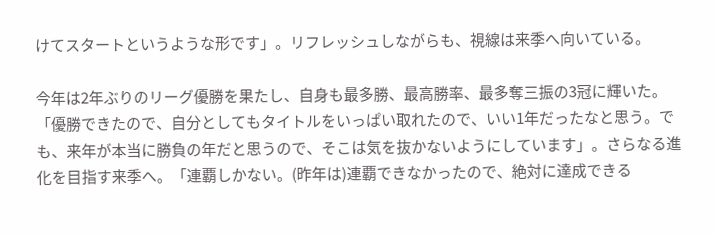けてスタートというような形です」。リフレッシュしながらも、視線は来季へ向いている。

今年は2年ぶりのリーグ優勝を果たし、自身も最多勝、最高勝率、最多奪三振の3冠に輝いた。「優勝できたので、自分としてもタイトルをいっぱい取れたので、いい1年だったなと思う。でも、来年が本当に勝負の年だと思うので、そこは気を抜かないようにしています」。さらなる進化を目指す来季へ。「連覇しかない。(昨年は)連覇できなかったので、絶対に達成できる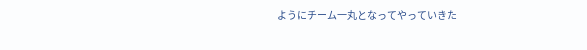ようにチーム一丸となってやっていきた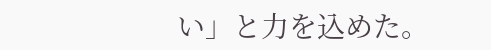い」と力を込めた。